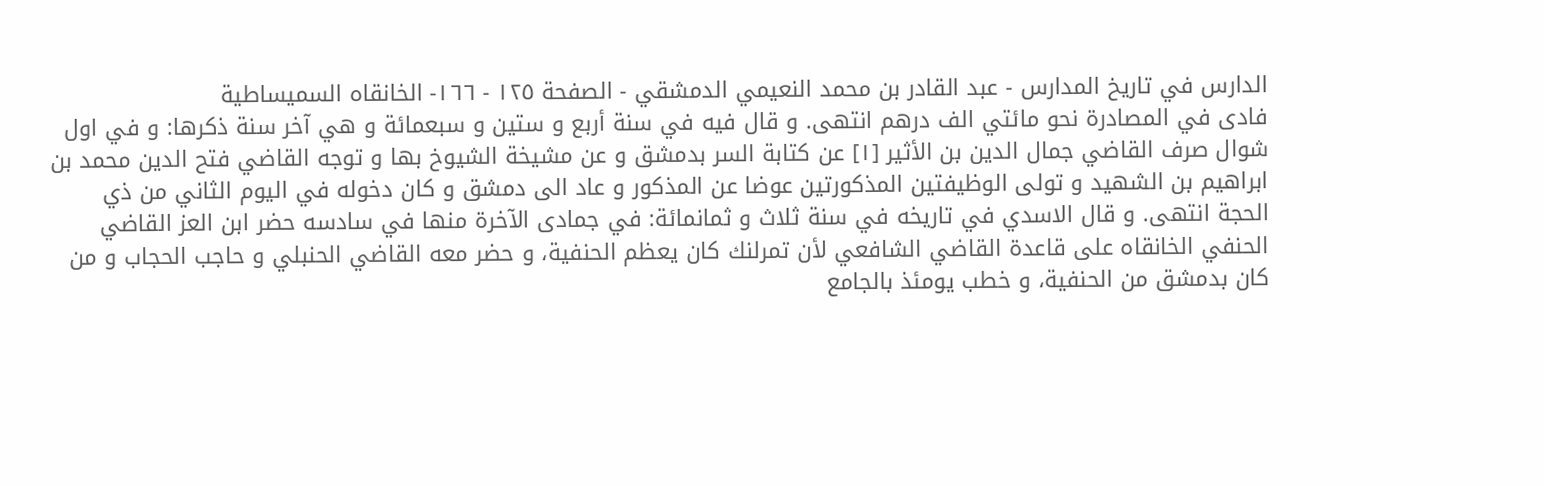الدارس في تاريخ المدارس - عبد القادر بن محمد النعيمي الدمشقي - الصفحة ١٢٥ - ١٦٦- الخانقاه السميساطية
فادى في المصادرة نحو مائتي الف درهم انتهى. و قال فيه في سنة أربع و ستين و سبعمائة و هي آخر سنة ذكرها: و في اول شوال صرف القاضي جمال الدين بن الأثير [١] عن كتابة السر بدمشق و عن مشيخة الشيوخ بها و توجه القاضي فتح الدين محمد بن ابراهيم بن الشهيد و تولى الوظيفتين المذكورتين عوضا عن المذكور و عاد الى دمشق و كان دخوله في اليوم الثاني من ذي الحجة انتهى. و قال الاسدي في تاريخه في سنة ثلاث و ثمانمائة: في جمادى الآخرة منها في سادسه حضر ابن العز القاضي الحنفي الخانقاه على قاعدة القاضي الشافعي لأن تمرلنك كان يعظم الحنفية، و حضر معه القاضي الحنبلي و حاجب الحجاب و من كان بدمشق من الحنفية، و خطب يومئذ بالجامع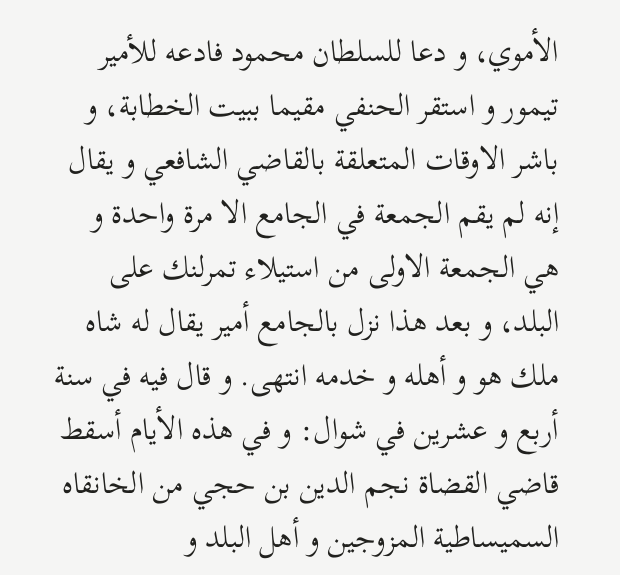الأموي، و دعا للسلطان محمود فادعه للأمير تيمور و استقر الحنفي مقيما ببيت الخطابة، و باشر الاوقات المتعلقة بالقاضي الشافعي و يقال إنه لم يقم الجمعة في الجامع الا مرة واحدة و هي الجمعة الاولى من استيلاء تمرلنك على البلد، و بعد هذا نزل بالجامع أمير يقال له شاه ملك هو و أهله و خدمه انتهى. و قال فيه في سنة أربع و عشرين في شوال: و في هذه الأيام أسقط قاضي القضاة نجم الدين بن حجي من الخانقاه السميساطية المزوجين و أهل البلد و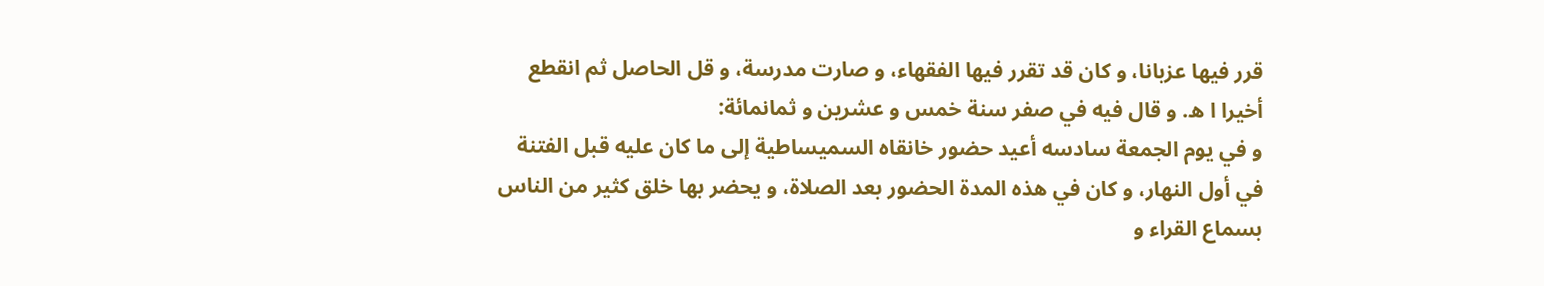قرر فيها عزبانا، و كان قد تقرر فيها الفقهاء، و صارت مدرسة، و قل الحاصل ثم انقطع أخيرا ا ه. و قال فيه في صفر سنة خمس و عشرين و ثمانمائة:
و في يوم الجمعة سادسه أعيد حضور خانقاه السميساطية إلى ما كان عليه قبل الفتنة في أول النهار، و كان في هذه المدة الحضور بعد الصلاة، و يحضر بها خلق كثير من الناس بسماع القراء و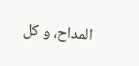المداح، و كل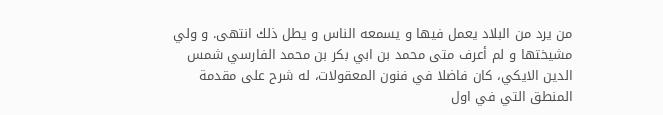من يرد من البلاد يعمل فيها و يسمعه الناس و يطل ذلك انتهى. و ولي مشيختها و لم أعرف متى محمد بن ابي بكر بن محمد الفارسي شمس الدين الايكي، كان فاضلا في فنون المعقولات، له شرح على مقدمة المنطق التي في اول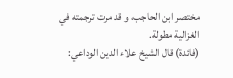مختصر ابن الحاجب، و قد مرت ترجمته في الغزالية مطولة.
(فائدة) قال الشيخ علاء الدين الوداعي: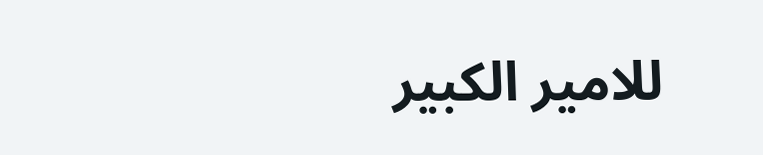للامير الكبير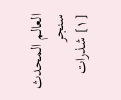العالم المحدث سنجر
[١] شذرات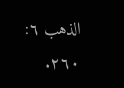الذهب ٦: ٢٦٠.